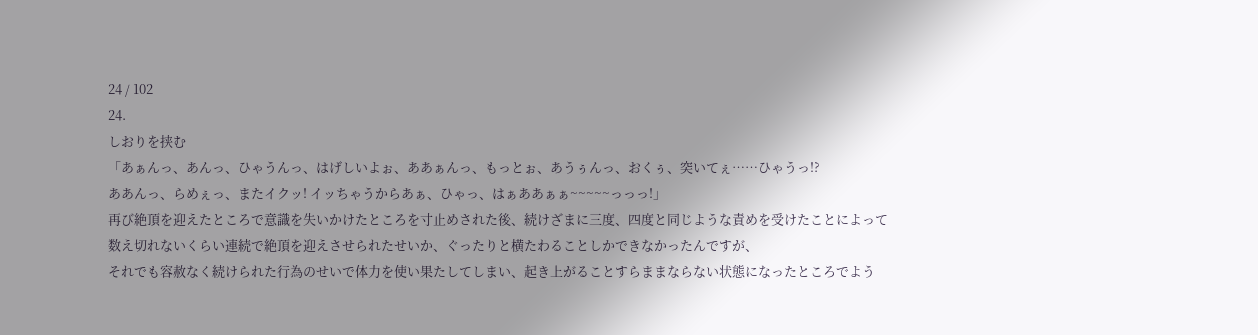24 / 102
24.
しおりを挟む
「あぁんっ、あんっ、ひゃうんっ、はげしいよぉ、ああぁんっ、もっとぉ、あうぅんっ、おくぅ、突いてぇ……ひゃうっ!?
ああんっ、らめぇっ、またイクッ! イッちゃうからあぁ、ひゃっ、はぁああぁぁ~~~~~っっっ!」
再び絶頂を迎えたところで意識を失いかけたところを寸止めされた後、続けざまに三度、四度と同じような責めを受けたことによって
数え切れないくらい連続で絶頂を迎えさせられたせいか、ぐったりと横たわることしかできなかったんですが、
それでも容赦なく続けられた行為のせいで体力を使い果たしてしまい、起き上がることすらままならない状態になったところでよう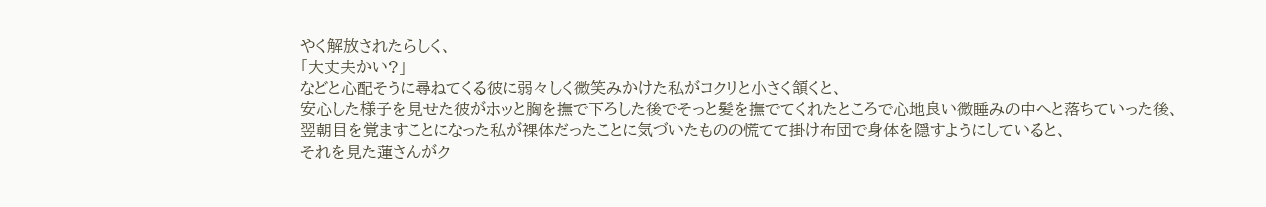やく解放されたらしく、
「大丈夫かい?」
などと心配そうに尋ねてくる彼に弱々しく微笑みかけた私がコクリと小さく頷くと、
安心した様子を見せた彼がホッと胸を撫で下ろした後でそっと髪を撫でてくれたところで心地良い微睡みの中へと落ちていった後、
翌朝目を覚ますことになった私が裸体だったことに気づいたものの慌てて掛け布団で身体を隠すようにしていると、
それを見た蓮さんがク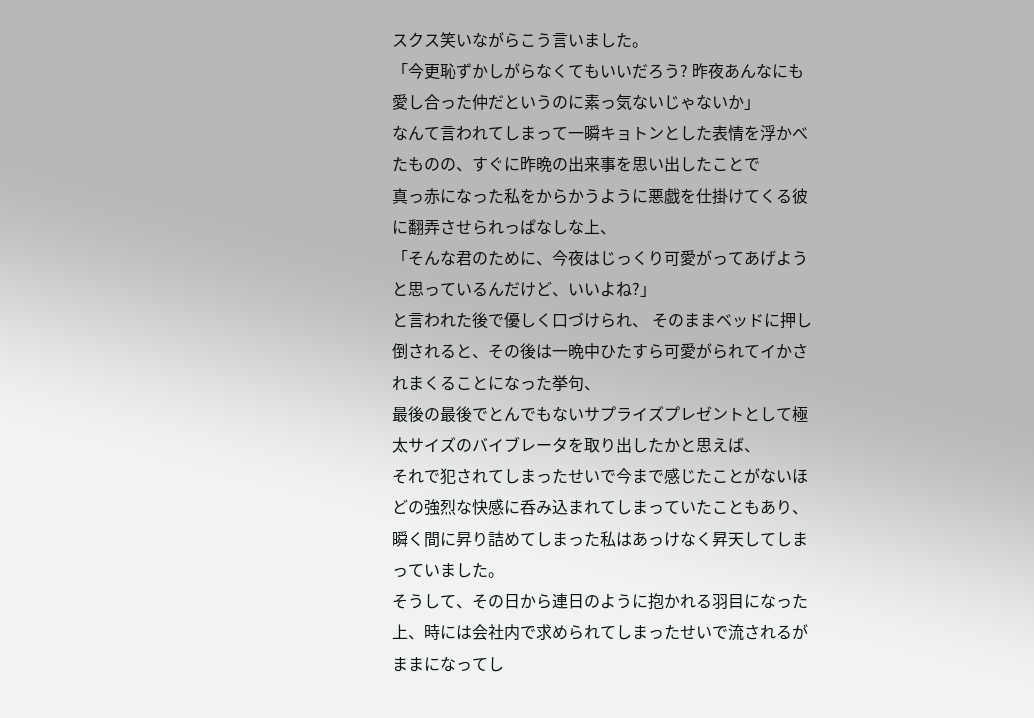スクス笑いながらこう言いました。
「今更恥ずかしがらなくてもいいだろう? 昨夜あんなにも愛し合った仲だというのに素っ気ないじゃないか」
なんて言われてしまって一瞬キョトンとした表情を浮かべたものの、すぐに昨晩の出来事を思い出したことで
真っ赤になった私をからかうように悪戯を仕掛けてくる彼に翻弄させられっぱなしな上、
「そんな君のために、今夜はじっくり可愛がってあげようと思っているんだけど、いいよね?」
と言われた後で優しく口づけられ、 そのままベッドに押し倒されると、その後は一晩中ひたすら可愛がられてイかされまくることになった挙句、
最後の最後でとんでもないサプライズプレゼントとして極太サイズのバイブレータを取り出したかと思えば、
それで犯されてしまったせいで今まで感じたことがないほどの強烈な快感に呑み込まれてしまっていたこともあり、
瞬く間に昇り詰めてしまった私はあっけなく昇天してしまっていました。
そうして、その日から連日のように抱かれる羽目になった上、時には会社内で求められてしまったせいで流されるがままになってし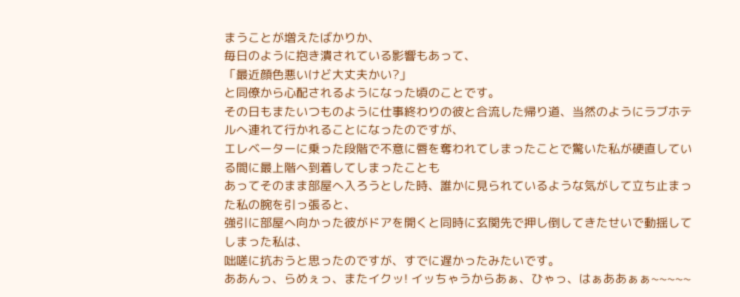まうことが増えたばかりか、
毎日のように抱き潰されている影響もあって、
「最近顔色悪いけど大丈夫かい?」
と同僚から心配されるようになった頃のことです。
その日もまたいつものように仕事終わりの彼と合流した帰り道、当然のようにラブホテルへ連れて行かれることになったのですが、
エレベーターに乗った段階で不意に唇を奪われてしまったことで驚いた私が硬直している間に最上階へ到着してしまったことも
あってそのまま部屋へ入ろうとした時、誰かに見られているような気がして立ち止まった私の腕を引っ張ると、
強引に部屋へ向かった彼がドアを開くと同時に玄関先で押し倒してきたせいで動揺してしまった私は、
咄嗟に抗おうと思ったのですが、すでに遅かったみたいです。
ああんっ、らめぇっ、またイクッ! イッちゃうからあぁ、ひゃっ、はぁああぁぁ~~~~~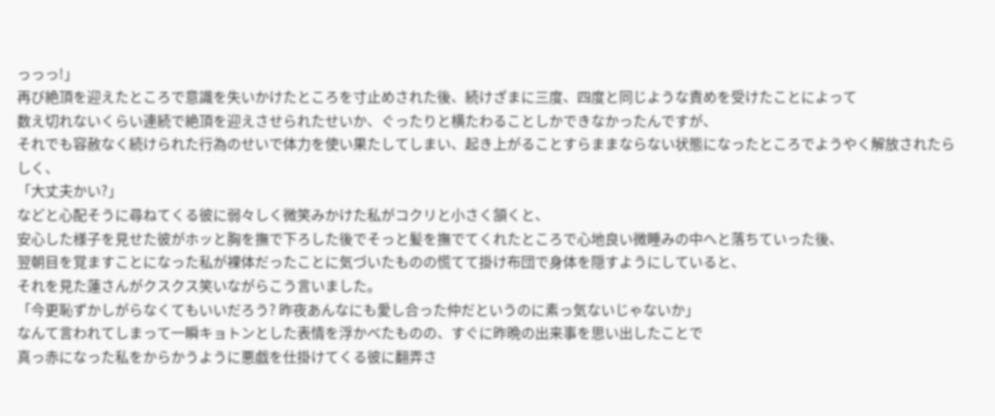っっっ!」
再び絶頂を迎えたところで意識を失いかけたところを寸止めされた後、続けざまに三度、四度と同じような責めを受けたことによって
数え切れないくらい連続で絶頂を迎えさせられたせいか、ぐったりと横たわることしかできなかったんですが、
それでも容赦なく続けられた行為のせいで体力を使い果たしてしまい、起き上がることすらままならない状態になったところでようやく解放されたらしく、
「大丈夫かい?」
などと心配そうに尋ねてくる彼に弱々しく微笑みかけた私がコクリと小さく頷くと、
安心した様子を見せた彼がホッと胸を撫で下ろした後でそっと髪を撫でてくれたところで心地良い微睡みの中へと落ちていった後、
翌朝目を覚ますことになった私が裸体だったことに気づいたものの慌てて掛け布団で身体を隠すようにしていると、
それを見た蓮さんがクスクス笑いながらこう言いました。
「今更恥ずかしがらなくてもいいだろう? 昨夜あんなにも愛し合った仲だというのに素っ気ないじゃないか」
なんて言われてしまって一瞬キョトンとした表情を浮かべたものの、すぐに昨晩の出来事を思い出したことで
真っ赤になった私をからかうように悪戯を仕掛けてくる彼に翻弄さ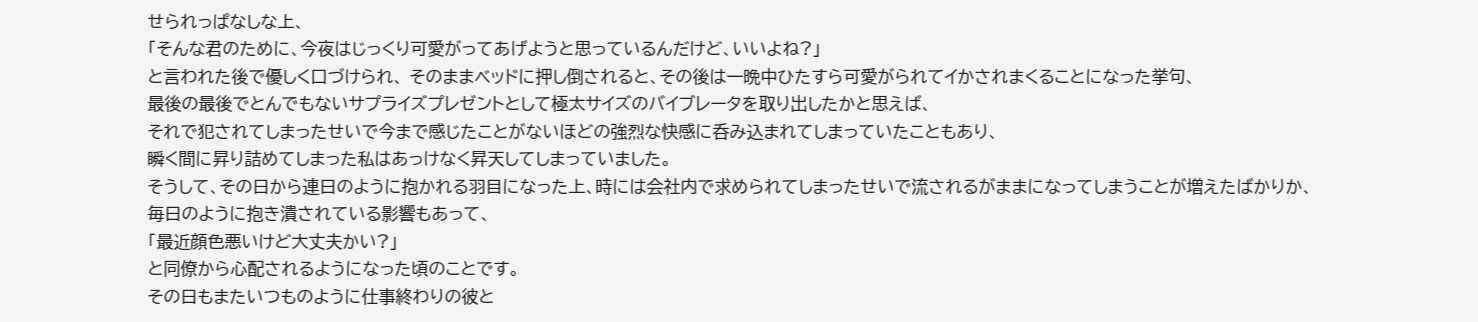せられっぱなしな上、
「そんな君のために、今夜はじっくり可愛がってあげようと思っているんだけど、いいよね?」
と言われた後で優しく口づけられ、 そのままベッドに押し倒されると、その後は一晩中ひたすら可愛がられてイかされまくることになった挙句、
最後の最後でとんでもないサプライズプレゼントとして極太サイズのバイブレータを取り出したかと思えば、
それで犯されてしまったせいで今まで感じたことがないほどの強烈な快感に呑み込まれてしまっていたこともあり、
瞬く間に昇り詰めてしまった私はあっけなく昇天してしまっていました。
そうして、その日から連日のように抱かれる羽目になった上、時には会社内で求められてしまったせいで流されるがままになってしまうことが増えたばかりか、
毎日のように抱き潰されている影響もあって、
「最近顔色悪いけど大丈夫かい?」
と同僚から心配されるようになった頃のことです。
その日もまたいつものように仕事終わりの彼と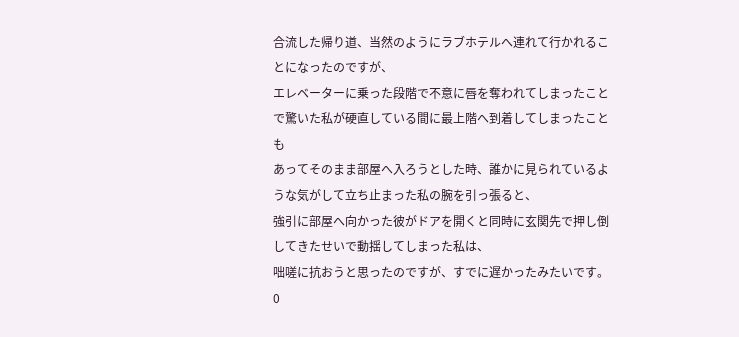合流した帰り道、当然のようにラブホテルへ連れて行かれることになったのですが、
エレベーターに乗った段階で不意に唇を奪われてしまったことで驚いた私が硬直している間に最上階へ到着してしまったことも
あってそのまま部屋へ入ろうとした時、誰かに見られているような気がして立ち止まった私の腕を引っ張ると、
強引に部屋へ向かった彼がドアを開くと同時に玄関先で押し倒してきたせいで動揺してしまった私は、
咄嗟に抗おうと思ったのですが、すでに遅かったみたいです。
0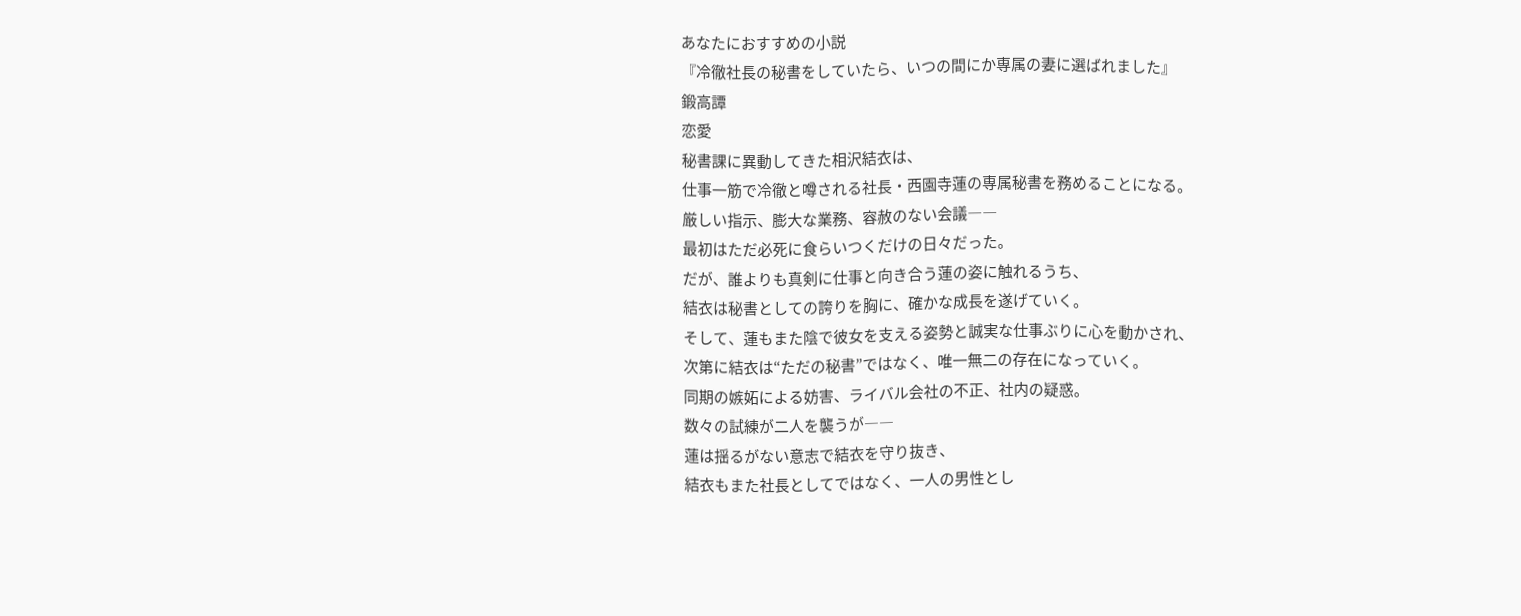あなたにおすすめの小説
『冷徹社長の秘書をしていたら、いつの間にか専属の妻に選ばれました』
鍛高譚
恋愛
秘書課に異動してきた相沢結衣は、
仕事一筋で冷徹と噂される社長・西園寺蓮の専属秘書を務めることになる。
厳しい指示、膨大な業務、容赦のない会議――
最初はただ必死に食らいつくだけの日々だった。
だが、誰よりも真剣に仕事と向き合う蓮の姿に触れるうち、
結衣は秘書としての誇りを胸に、確かな成長を遂げていく。
そして、蓮もまた陰で彼女を支える姿勢と誠実な仕事ぶりに心を動かされ、
次第に結衣は“ただの秘書”ではなく、唯一無二の存在になっていく。
同期の嫉妬による妨害、ライバル会社の不正、社内の疑惑。
数々の試練が二人を襲うが――
蓮は揺るがない意志で結衣を守り抜き、
結衣もまた社長としてではなく、一人の男性とし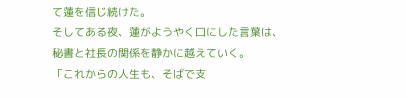て蓮を信じ続けた。
そしてある夜、蓮がようやく口にした言葉は、
秘書と社長の関係を静かに越えていく。
「これからの人生も、そばで支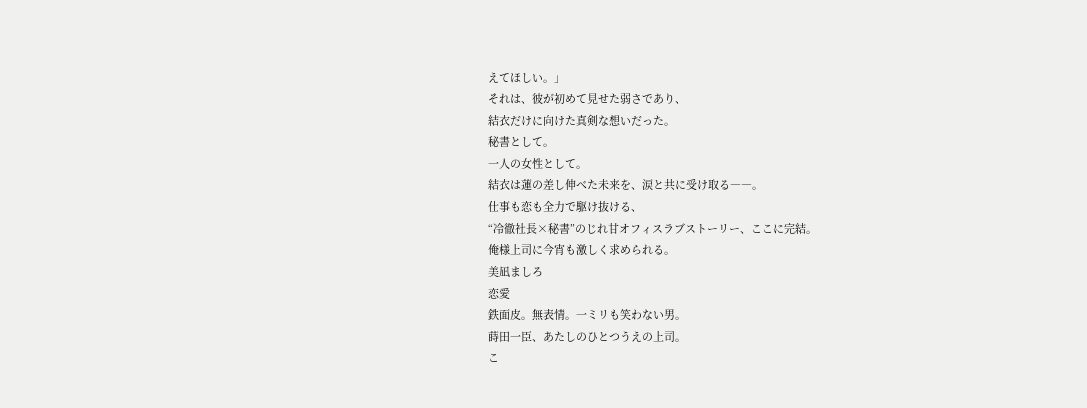えてほしい。」
それは、彼が初めて見せた弱さであり、
結衣だけに向けた真剣な想いだった。
秘書として。
一人の女性として。
結衣は蓮の差し伸べた未来を、涙と共に受け取る――。
仕事も恋も全力で駆け抜ける、
“冷徹社長×秘書”のじれ甘オフィスラブストーリー、ここに完結。
俺様上司に今宵も激しく求められる。
美凪ましろ
恋愛
鉄面皮。無表情。一ミリも笑わない男。
蒔田一臣、あたしのひとつうえの上司。
こ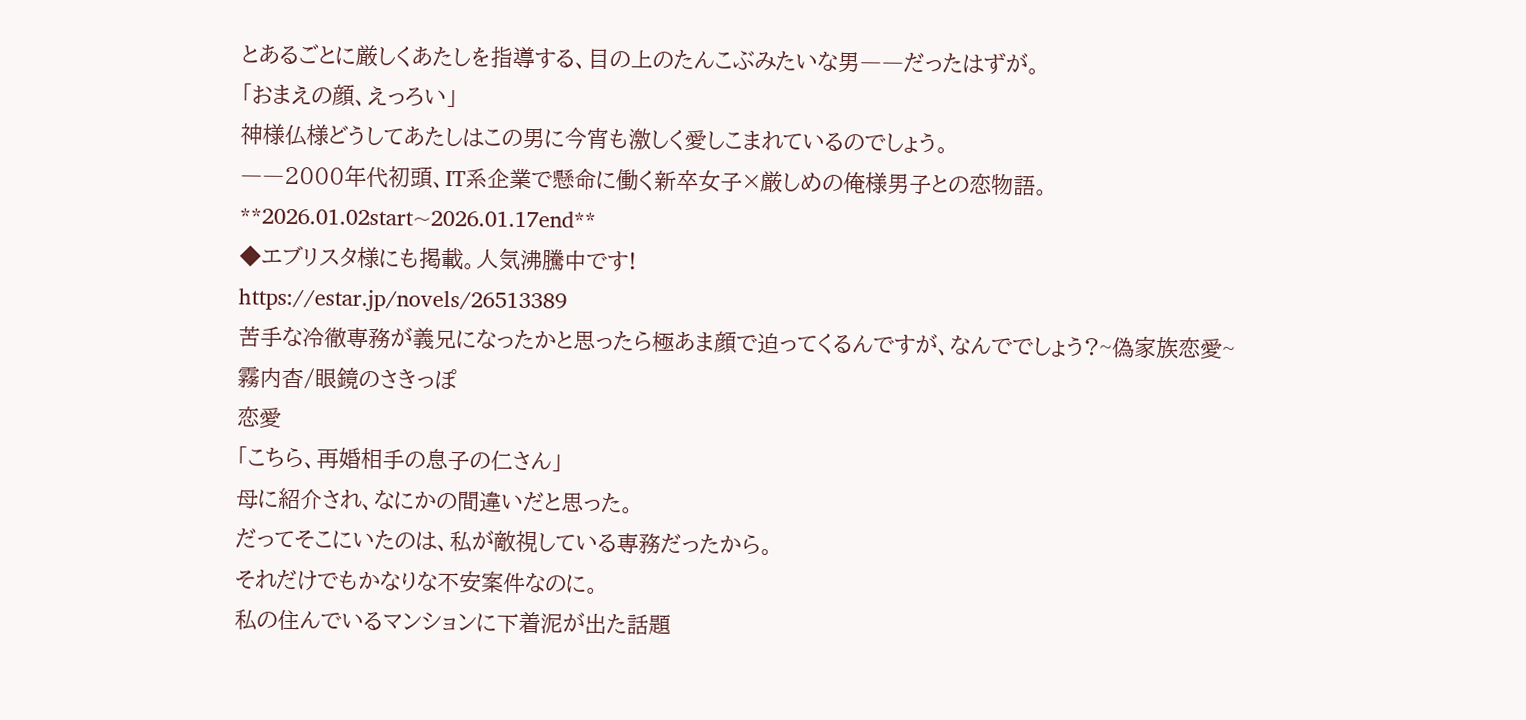とあるごとに厳しくあたしを指導する、目の上のたんこぶみたいな男――だったはずが。
「おまえの顔、えっろい」
神様仏様どうしてあたしはこの男に今宵も激しく愛しこまれているのでしょう。
――2000年代初頭、IT系企業で懸命に働く新卒女子×厳しめの俺様男子との恋物語。
**2026.01.02start~2026.01.17end**
◆エブリスタ様にも掲載。人気沸騰中です!
https://estar.jp/novels/26513389
苦手な冷徹専務が義兄になったかと思ったら極あま顔で迫ってくるんですが、なんででしょう?~偽家族恋愛~
霧内杳/眼鏡のさきっぽ
恋愛
「こちら、再婚相手の息子の仁さん」
母に紹介され、なにかの間違いだと思った。
だってそこにいたのは、私が敵視している専務だったから。
それだけでもかなりな不安案件なのに。
私の住んでいるマンションに下着泥が出た話題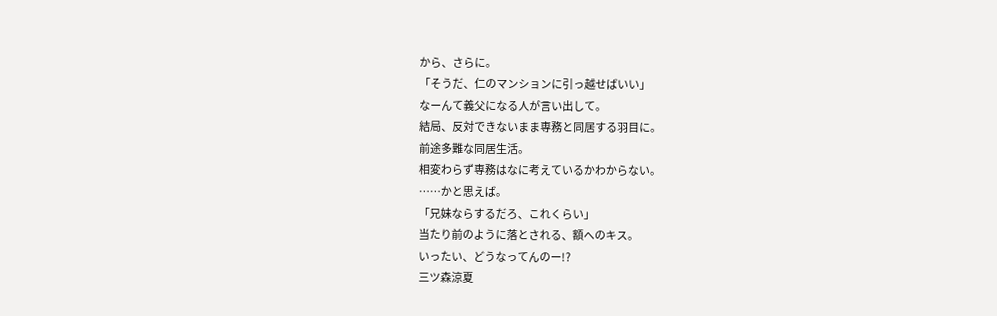から、さらに。
「そうだ、仁のマンションに引っ越せばいい」
なーんて義父になる人が言い出して。
結局、反対できないまま専務と同居する羽目に。
前途多難な同居生活。
相変わらず専務はなに考えているかわからない。
……かと思えば。
「兄妹ならするだろ、これくらい」
当たり前のように落とされる、額へのキス。
いったい、どうなってんのー!?
三ツ森涼夏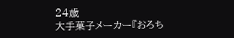24歳
大手菓子メーカー『おろち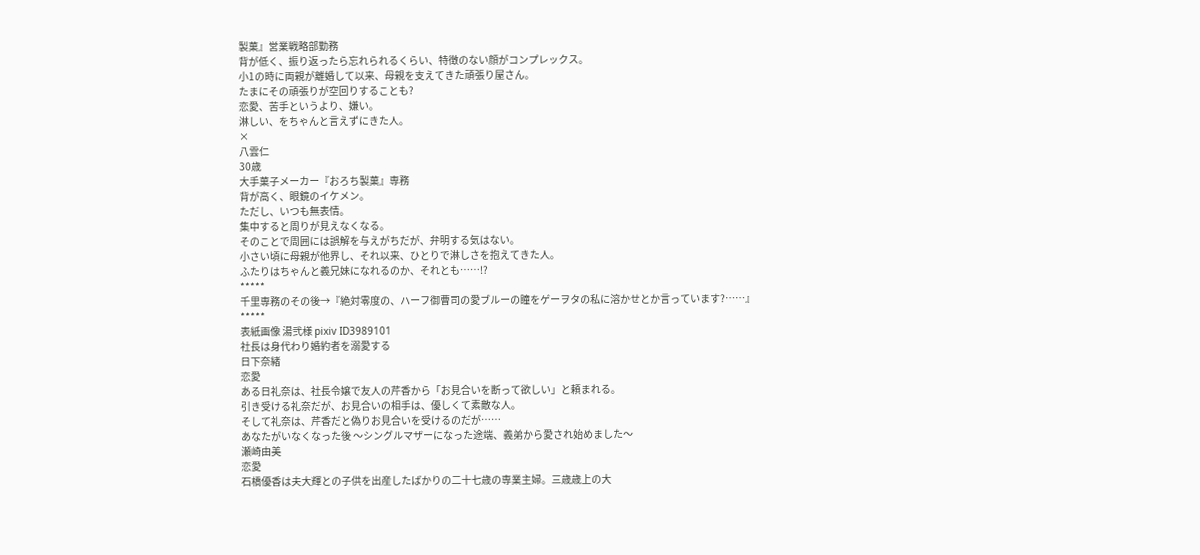製菓』営業戦略部勤務
背が低く、振り返ったら忘れられるくらい、特徴のない顔がコンプレックス。
小1の時に両親が離婚して以来、母親を支えてきた頑張り屋さん。
たまにその頑張りが空回りすることも?
恋愛、苦手というより、嫌い。
淋しい、をちゃんと言えずにきた人。
×
八雲仁
30歳
大手菓子メーカー『おろち製菓』専務
背が高く、眼鏡のイケメン。
ただし、いつも無表情。
集中すると周りが見えなくなる。
そのことで周囲には誤解を与えがちだが、弁明する気はない。
小さい頃に母親が他界し、それ以来、ひとりで淋しさを抱えてきた人。
ふたりはちゃんと義兄妹になれるのか、それとも……!?
*****
千里専務のその後→『絶対零度の、ハーフ御曹司の愛ブルーの瞳をゲーヲタの私に溶かせとか言っています?……』
*****
表紙画像 湯弐様 pixiv ID3989101
社長は身代わり婚約者を溺愛する
日下奈緒
恋愛
ある日礼奈は、社長令嬢で友人の芹香から「お見合いを断って欲しい」と頼まれる。
引き受ける礼奈だが、お見合いの相手は、優しくて素敵な人。
そして礼奈は、芹香だと偽りお見合いを受けるのだが……
あなたがいなくなった後 〜シングルマザーになった途端、義弟から愛され始めました〜
瀬崎由美
恋愛
石橋優香は夫大輝との子供を出産したばかりの二十七歳の専業主婦。三歳歳上の大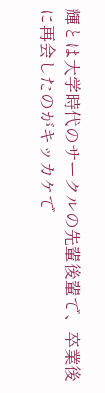輝とは大学時代のサークルの先輩後輩で、卒業後に再会したのがキッカケで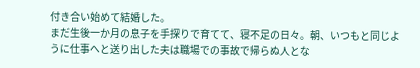付き合い始めて結婚した。
まだ生後一か月の息子を手探りで育てて、寝不足の日々。朝、いつもと同じように仕事へと送り出した夫は職場での事故で帰らぬ人とな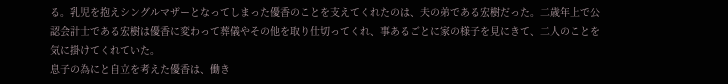る。乳児を抱えシングルマザーとなってしまった優香のことを支えてくれたのは、夫の弟である宏樹だった。二歳年上で公認会計士である宏樹は優香に変わって葬儀やその他を取り仕切ってくれ、事あるごとに家の様子を見にきて、二人のことを気に掛けてくれていた。
息子の為にと自立を考えた優香は、働き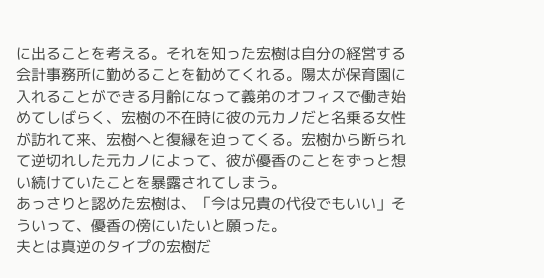に出ることを考える。それを知った宏樹は自分の経営する会計事務所に勤めることを勧めてくれる。陽太が保育園に入れることができる月齢になって義弟のオフィスで働き始めてしばらく、宏樹の不在時に彼の元カノだと名乗る女性が訪れて来、宏樹へと復縁を迫ってくる。宏樹から断られて逆切れした元カノによって、彼が優香のことをずっと想い続けていたことを暴露されてしまう。
あっさりと認めた宏樹は、「今は兄貴の代役でもいい」そういって、優香の傍にいたいと願った。
夫とは真逆のタイプの宏樹だ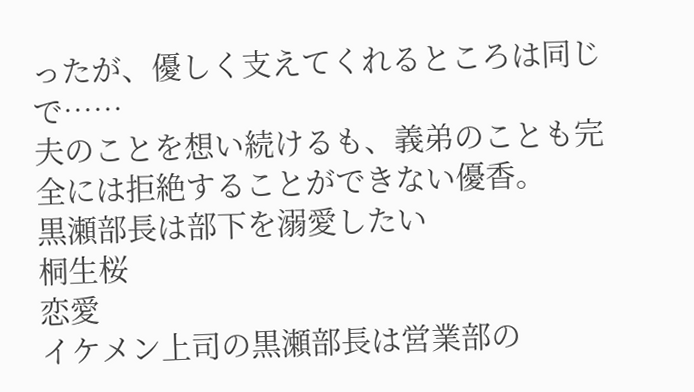ったが、優しく支えてくれるところは同じで……
夫のことを想い続けるも、義弟のことも完全には拒絶することができない優香。
黒瀬部長は部下を溺愛したい
桐生桜
恋愛
イケメン上司の黒瀬部長は営業部の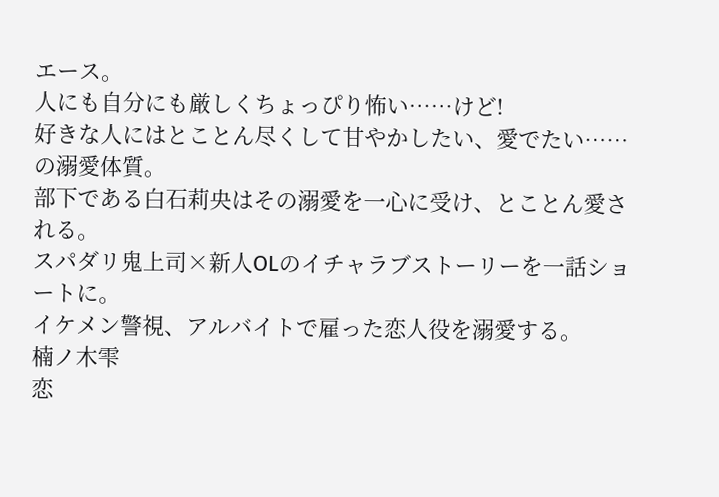エース。
人にも自分にも厳しくちょっぴり怖い……けど!
好きな人にはとことん尽くして甘やかしたい、愛でたい……の溺愛体質。
部下である白石莉央はその溺愛を一心に受け、とことん愛される。
スパダリ鬼上司×新人OLのイチャラブストーリーを一話ショートに。
イケメン警視、アルバイトで雇った恋人役を溺愛する。
楠ノ木雫
恋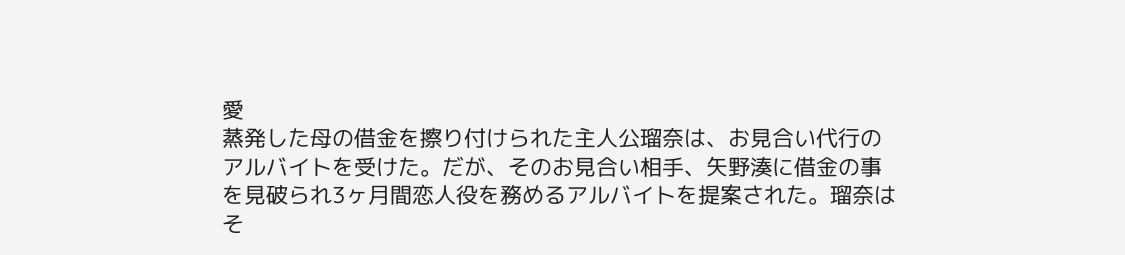愛
蒸発した母の借金を擦り付けられた主人公瑠奈は、お見合い代行のアルバイトを受けた。だが、そのお見合い相手、矢野湊に借金の事を見破られ3ヶ月間恋人役を務めるアルバイトを提案された。瑠奈はそ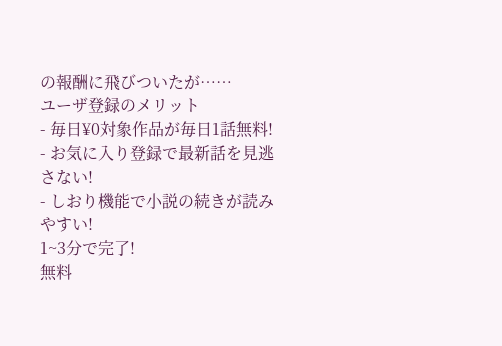の報酬に飛びついたが……
ユーザ登録のメリット
- 毎日¥0対象作品が毎日1話無料!
- お気に入り登録で最新話を見逃さない!
- しおり機能で小説の続きが読みやすい!
1~3分で完了!
無料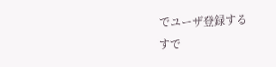でユーザ登録する
すで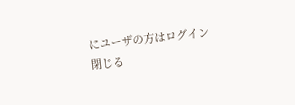にユーザの方はログイン
閉じる